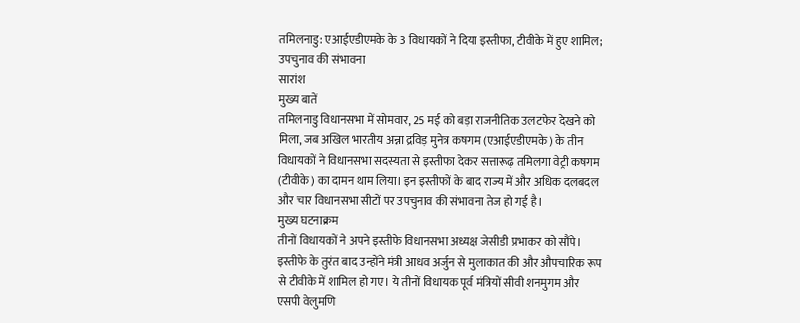तमिलनाडु: एआईएडीएमके के 3 विधायकों ने दिया इस्तीफा, टीवीके में हुए शामिल; उपचुनाव की संभावना
सारांश
मुख्य बातें
तमिलनाडु विधानसभा में सोमवार, 25 मई को बड़ा राजनीतिक उलटफेर देखने को मिला, जब अखिल भारतीय अन्ना द्रविड़ मुनेत्र कषगम (एआईएडीएमके) के तीन विधायकों ने विधानसभा सदस्यता से इस्तीफा देकर सत्तारूढ़ तमिलगा वेट्री कषगम (टीवीके) का दामन थाम लिया। इन इस्तीफों के बाद राज्य में और अधिक दलबदल और चार विधानसभा सीटों पर उपचुनाव की संभावना तेज हो गई है।
मुख्य घटनाक्रम
तीनों विधायकों ने अपने इस्तीफे विधानसभा अध्यक्ष जेसीडी प्रभाकर को सौंपे। इस्तीफे के तुरंत बाद उन्होंने मंत्री आधव अर्जुन से मुलाकात की और औपचारिक रूप से टीवीके में शामिल हो गए। ये तीनों विधायक पूर्व मंत्रियों सीवी शनमुगम और एसपी वेलुमणि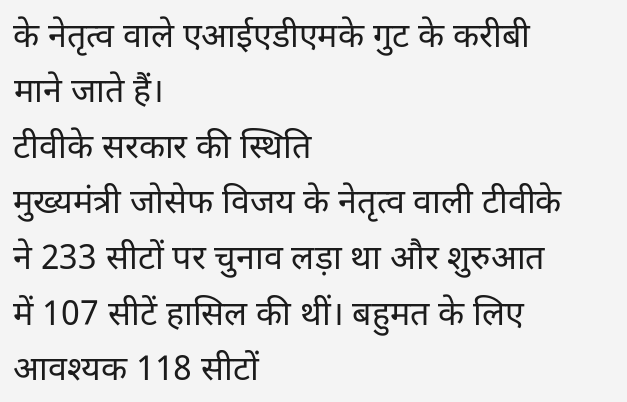के नेतृत्व वाले एआईएडीएमके गुट के करीबी माने जाते हैं।
टीवीके सरकार की स्थिति
मुख्यमंत्री जोसेफ विजय के नेतृत्व वाली टीवीके ने 233 सीटों पर चुनाव लड़ा था और शुरुआत में 107 सीटें हासिल की थीं। बहुमत के लिए आवश्यक 118 सीटों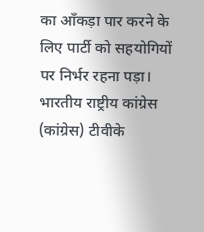का आँकड़ा पार करने के लिए पार्टी को सहयोगियों पर निर्भर रहना पड़ा।
भारतीय राष्ट्रीय कांग्रेस (कांग्रेस) टीवीके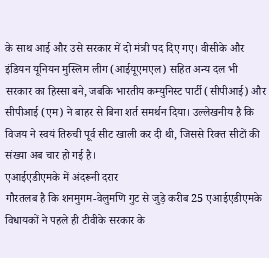के साथ आई और उसे सरकार में दो मंत्री पद दिए गए। वीसीके और इंडियन यूनियन मुस्लिम लीग (आईयूएमएल) सहित अन्य दल भी सरकार का हिस्सा बने, जबकि भारतीय कम्युनिस्ट पार्टी (सीपीआई) और सीपीआई (एम) ने बाहर से बिना शर्त समर्थन दिया। उल्लेखनीय है कि विजय ने स्वयं तिरुची पूर्व सीट खाली कर दी थी, जिससे रिक्त सीटों की संख्या अब चार हो गई है।
एआईएडीएमके में अंदरूनी दरार
गौरतलब है कि शनमुगम-वेलुमणि गुट से जुड़े करीब 25 एआईएडीएमके विधायकों ने पहले ही टीवीके सरकार के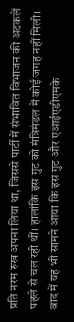प्रति नरम रुख अपना लिया था, जिससे पार्टी में संभावित विभाजन की अटकलें पहले से चल रही थीं। हालांकि इस गुट को मंत्रिमंडल में कोई जगह नहीं मिली। बाद में यह भी सामने आया कि इस गुट और एआईएडीएमके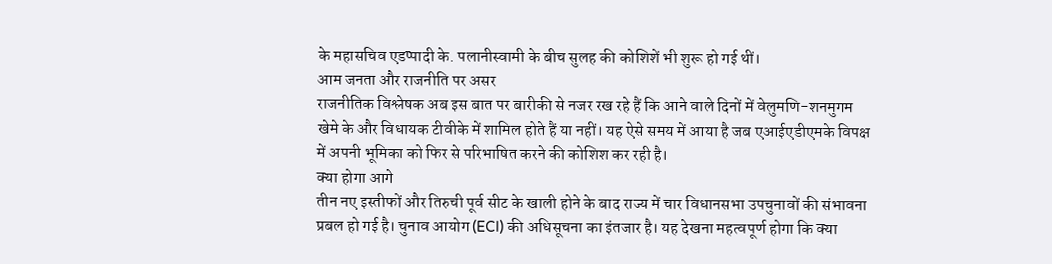के महासचिव एडप्पादी के. पलानीस्वामी के बीच सुलह की कोशिशें भी शुरू हो गई थीं।
आम जनता और राजनीति पर असर
राजनीतिक विश्लेषक अब इस बात पर बारीकी से नजर रख रहे हैं कि आने वाले दिनों में वेलुमणि-शनमुगम खेमे के और विधायक टीवीके में शामिल होते हैं या नहीं। यह ऐसे समय में आया है जब एआईएडीएमके विपक्ष में अपनी भूमिका को फिर से परिभाषित करने की कोशिश कर रही है।
क्या होगा आगे
तीन नए इस्तीफों और तिरुची पूर्व सीट के खाली होने के बाद राज्य में चार विधानसभा उपचुनावों की संभावना प्रबल हो गई है। चुनाव आयोग (ECI) की अधिसूचना का इंतजार है। यह देखना महत्वपूर्ण होगा कि क्या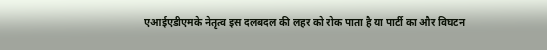एआईएडीएमके नेतृत्व इस दलबदल की लहर को रोक पाता है या पार्टी का और विघटन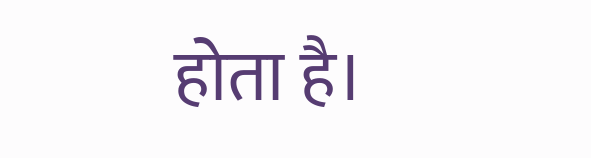होता है।